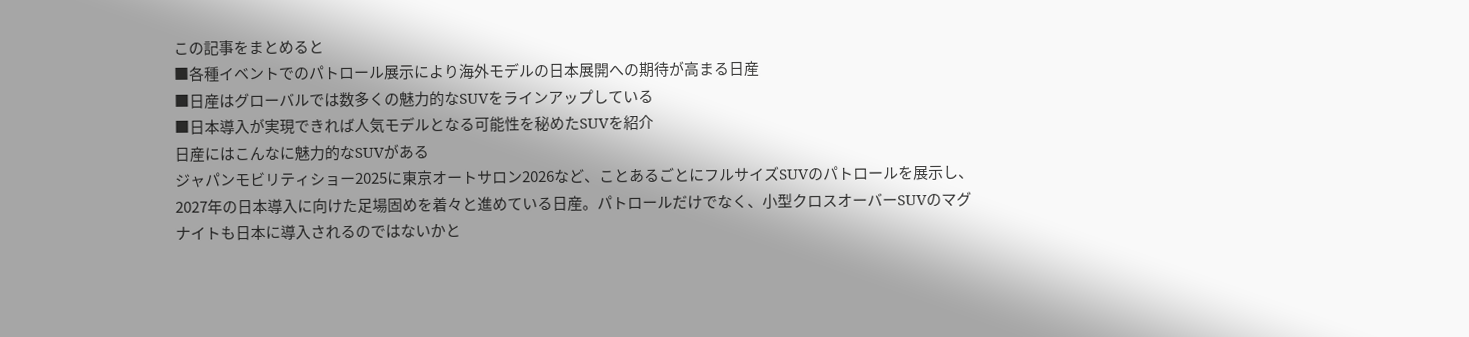この記事をまとめると
■各種イベントでのパトロール展示により海外モデルの日本展開への期待が高まる日産
■日産はグローバルでは数多くの魅力的なSUVをラインアップしている
■日本導入が実現できれば人気モデルとなる可能性を秘めたSUVを紹介
日産にはこんなに魅力的なSUVがある
ジャパンモビリティショー2025に東京オートサロン2026など、ことあるごとにフルサイズSUVのパトロールを展示し、2027年の日本導入に向けた足場固めを着々と進めている日産。パトロールだけでなく、小型クロスオーバーSUVのマグナイトも日本に導入されるのではないかと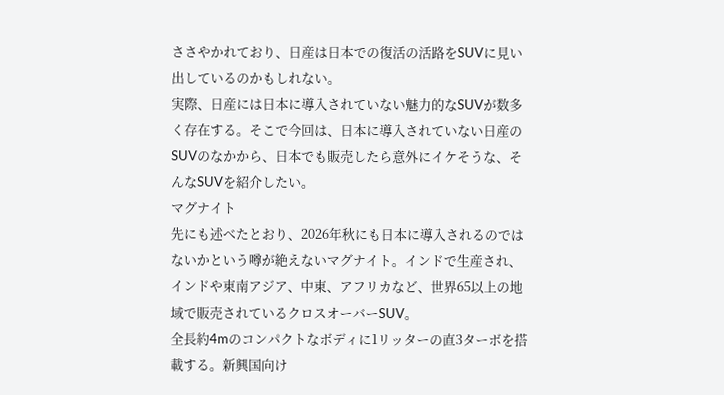ささやかれており、日産は日本での復活の活路をSUVに見い出しているのかもしれない。
実際、日産には日本に導入されていない魅力的なSUVが数多く存在する。そこで今回は、日本に導入されていない日産のSUVのなかから、日本でも販売したら意外にイケそうな、そんなSUVを紹介したい。
マグナイト
先にも述べたとおり、2026年秋にも日本に導入されるのではないかという噂が絶えないマグナイト。インドで生産され、インドや東南アジア、中東、アフリカなど、世界65以上の地域で販売されているクロスオーバーSUV。
全長約4mのコンパクトなボディに1リッターの直3ターボを搭載する。新興国向け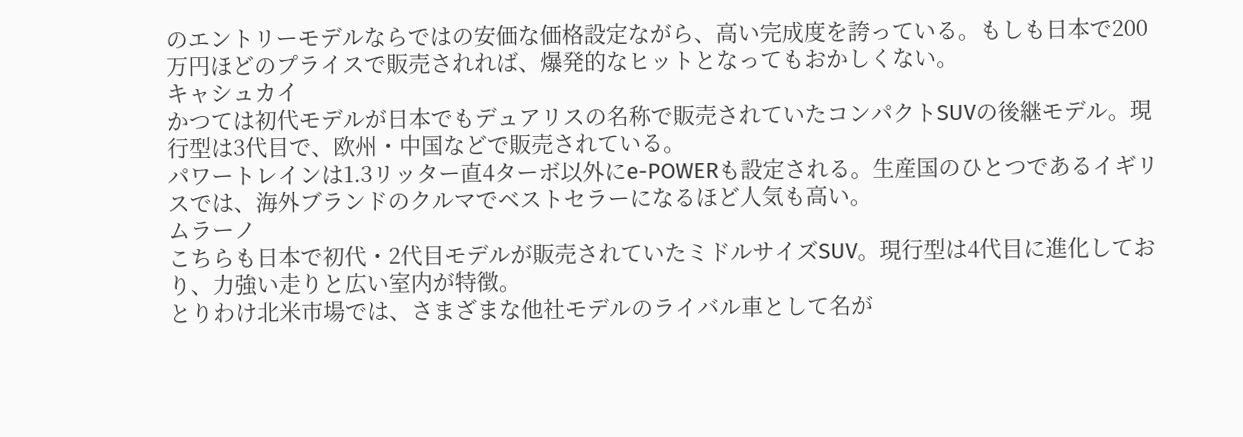のエントリーモデルならではの安価な価格設定ながら、高い完成度を誇っている。もしも日本で200万円ほどのプライスで販売されれば、爆発的なヒットとなってもおかしくない。
キャシュカイ
かつては初代モデルが日本でもデュアリスの名称で販売されていたコンパクトSUVの後継モデル。現行型は3代目で、欧州・中国などで販売されている。
パワートレインは1.3リッター直4ターボ以外にe-POWERも設定される。生産国のひとつであるイギリスでは、海外ブランドのクルマでベストセラーになるほど人気も高い。
ムラーノ
こちらも日本で初代・2代目モデルが販売されていたミドルサイズSUV。現行型は4代目に進化しており、力強い走りと広い室内が特徴。
とりわけ北米市場では、さまざまな他社モデルのライバル車として名が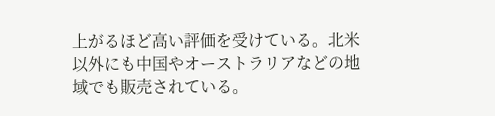上がるほど高い評価を受けている。北米以外にも中国やオーストラリアなどの地域でも販売されている。